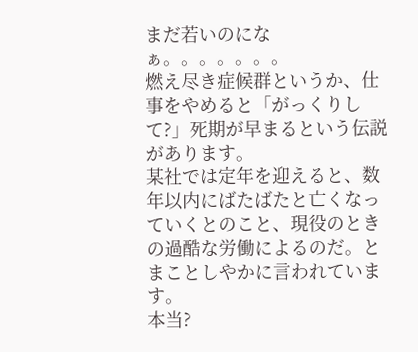まだ若いのになぁ。。。。。。。
燃え尽き症候群というか、仕事をやめると「がっくりして?」死期が早まるという伝説があります。
某社では定年を迎えると、数年以内にばたばたと亡くなっていくとのこと、現役のときの過酷な労働によるのだ。とまことしやかに言われています。
本当?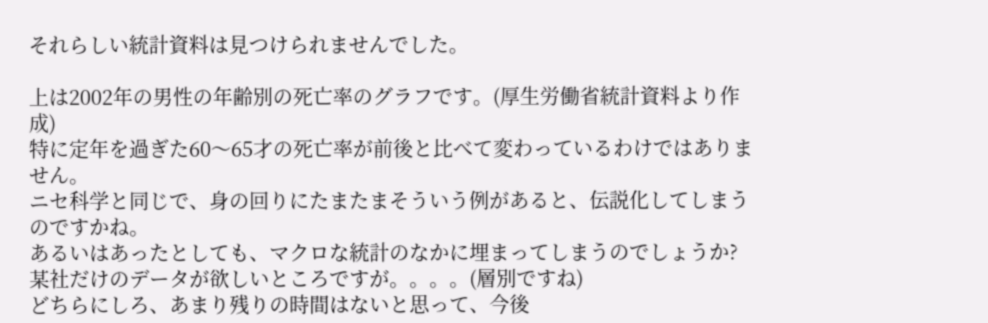それらしい統計資料は見つけられませんでした。

上は2002年の男性の年齢別の死亡率のグラフです。(厚生労働省統計資料より作成)
特に定年を過ぎた60〜65才の死亡率が前後と比べて変わっているわけではありません。
ニセ科学と同じで、身の回りにたまたまそういう例があると、伝説化してしまうのですかね。
あるいはあったとしても、マクロな統計のなかに埋まってしまうのでしょうか?
某社だけのデータが欲しいところですが。。。。(層別ですね)
どちらにしろ、あまり残りの時間はないと思って、今後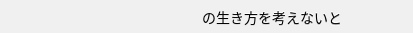の生き方を考えないと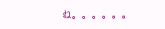ね。。。。。。